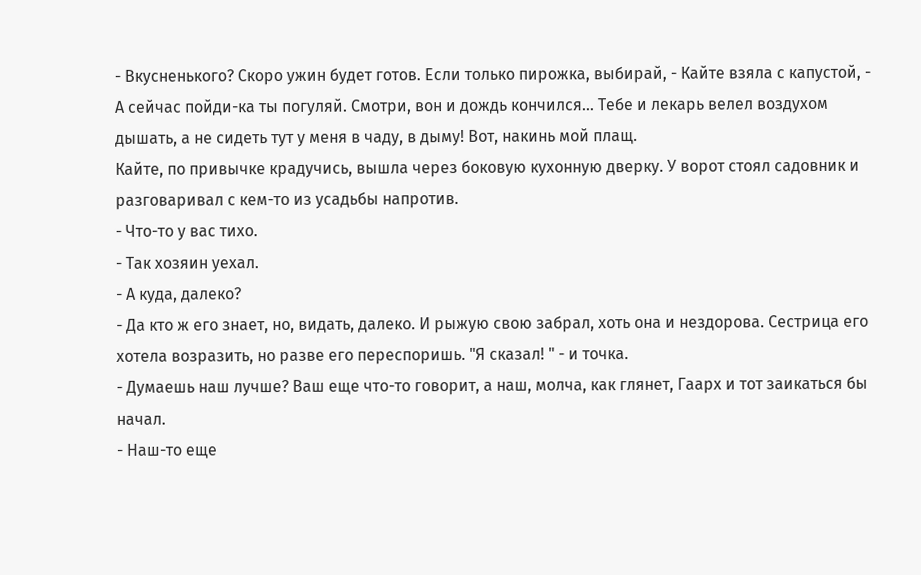- Вкусненького? Скоро ужин будет готов. Если только пирожка, выбирай, - Кайте взяла с капустой, - А сейчас пойди-ка ты погуляй. Смотри, вон и дождь кончился… Тебе и лекарь велел воздухом дышать, а не сидеть тут у меня в чаду, в дыму! Вот, накинь мой плащ.
Кайте, по привычке крадучись, вышла через боковую кухонную дверку. У ворот стоял садовник и разговаривал с кем-то из усадьбы напротив.
- Что-то у вас тихо.
- Так хозяин уехал.
- А куда, далеко?
- Да кто ж его знает, но, видать, далеко. И рыжую свою забрал, хоть она и нездорова. Сестрица его хотела возразить, но разве его переспоришь. "Я сказал! " - и точка.
- Думаешь наш лучше? Ваш еще что-то говорит, а наш, молча, как глянет, Гаарх и тот заикаться бы начал.
- Наш-то еще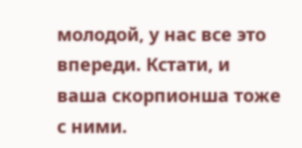молодой, у нас все это впереди. Кстати, и ваша скорпионша тоже с ними.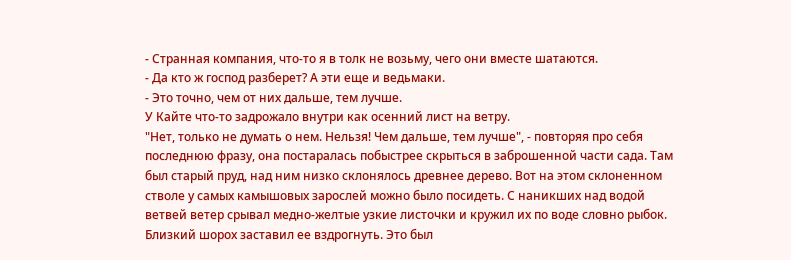- Странная компания, что-то я в толк не возьму, чего они вместе шатаются.
- Да кто ж господ разберет? А эти еще и ведьмаки.
- Это точно, чем от них дальше, тем лучше.
У Кайте что-то задрожало внутри как осенний лист на ветру.
"Нет, только не думать о нем. Нельзя! Чем дальше, тем лучше", - повторяя про себя последнюю фразу, она постаралась побыстрее скрыться в заброшенной части сада. Там был старый пруд, над ним низко склонялось древнее дерево. Вот на этом склоненном стволе у самых камышовых зарослей можно было посидеть. С наникших над водой ветвей ветер срывал медно-желтые узкие листочки и кружил их по воде словно рыбок. Близкий шорох заставил ее вздрогнуть. Это был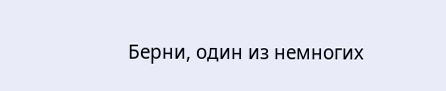Берни, один из немногих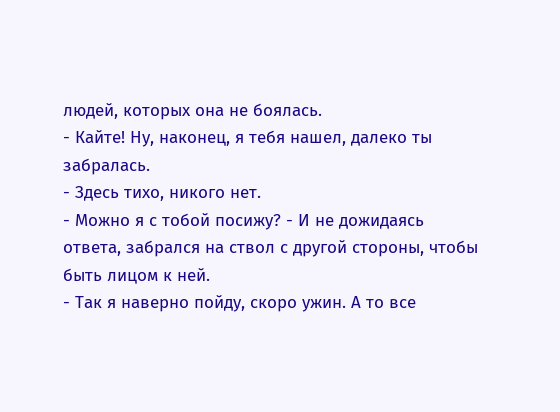людей, которых она не боялась.
- Кайте! Ну, наконец, я тебя нашел, далеко ты забралась.
- Здесь тихо, никого нет.
- Можно я с тобой посижу? - И не дожидаясь ответа, забрался на ствол с другой стороны, чтобы быть лицом к ней.
- Так я наверно пойду, скоро ужин. А то все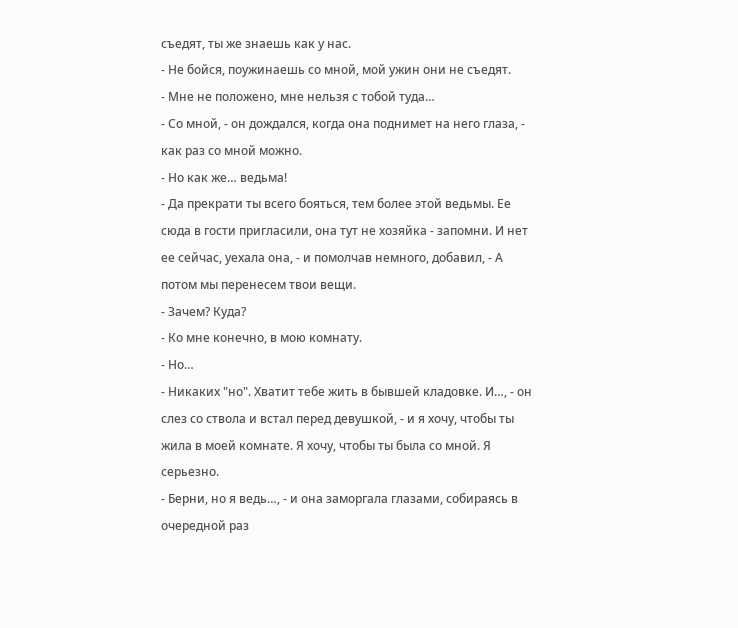съедят, ты же знаешь как у нас.
- Не бойся, поужинаешь со мной, мой ужин они не съедят.
- Мне не положено, мне нельзя с тобой туда…
- Со мной, - он дождался, когда она поднимет на него глаза, - как раз со мной можно.
- Но как же… ведьма!
- Да прекрати ты всего бояться, тем более этой ведьмы. Ее сюда в гости пригласили, она тут не хозяйка - запомни. И нет ее сейчас, уехала она, - и помолчав немного, добавил, - А потом мы перенесем твои вещи.
- Зачем? Куда?
- Ко мне конечно, в мою комнату.
- Но…
- Никаких "но". Хватит тебе жить в бывшей кладовке. И…, - он слез со ствола и встал перед девушкой, - и я хочу, чтобы ты жила в моей комнате. Я хочу, чтобы ты была со мной. Я серьезно.
- Берни, но я ведь…, - и она заморгала глазами, собираясь в очередной раз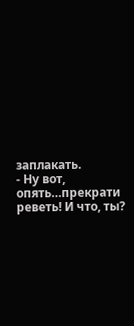заплакать.
- Ну вот, опять…прекрати реветь! И что, ты?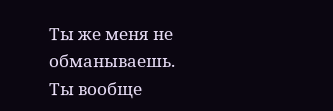Ты же меня не обманываешь. Ты вообще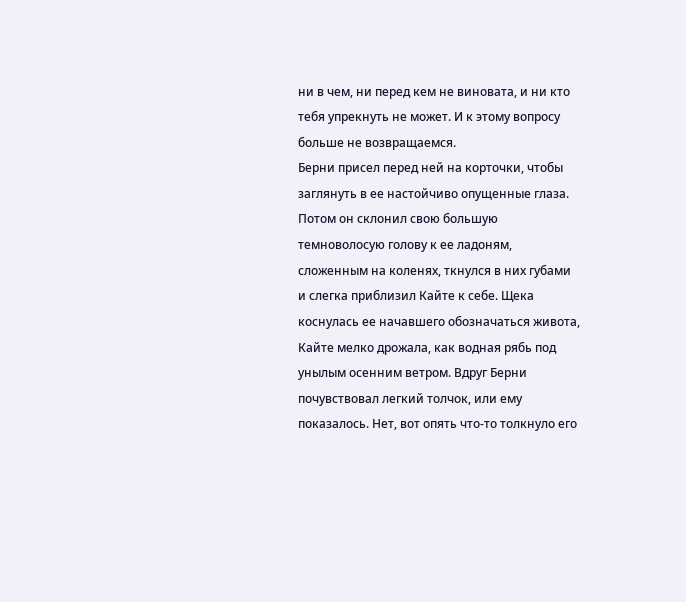ни в чем, ни перед кем не виновата, и ни кто тебя упрекнуть не может. И к этому вопросу больше не возвращаемся.
Берни присел перед ней на корточки, чтобы заглянуть в ее настойчиво опущенные глаза. Потом он склонил свою большую темноволосую голову к ее ладоням, сложенным на коленях, ткнулся в них губами и слегка приблизил Кайте к себе. Щека коснулась ее начавшего обозначаться живота, Кайте мелко дрожала, как водная рябь под унылым осенним ветром. Вдруг Берни почувствовал легкий толчок, или ему показалось. Нет, вот опять что-то толкнуло его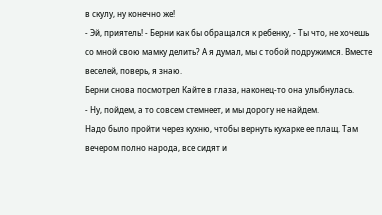в скулу, ну конечно же!
- Эй, приятель! - Берни как бы обращался к ребенку, - Ты что, не хочешь со мной свою мамку делить? А я думал, мы с тобой подружимся. Вместе веселей, поверь, я знаю.
Берни снова посмотрел Кайте в глаза, наконец-то она улыбнулась.
- Ну, пойдем, а то совсем стемнеет, и мы дорогу не найдем.
Надо было пройти через кухню, чтобы вернуть кухарке ее плащ. Там вечером полно народа, все сидят и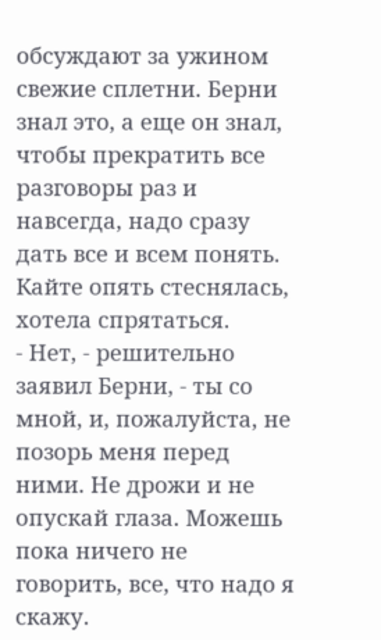обсуждают за ужином свежие сплетни. Берни знал это, а еще он знал, чтобы прекратить все разговоры раз и навсегда, надо сразу дать все и всем понять. Кайте опять стеснялась, хотела спрятаться.
- Нет, - решительно заявил Берни, - ты со мной, и, пожалуйста, не позорь меня перед ними. Не дрожи и не опускай глаза. Можешь пока ничего не говорить, все, что надо я скажу.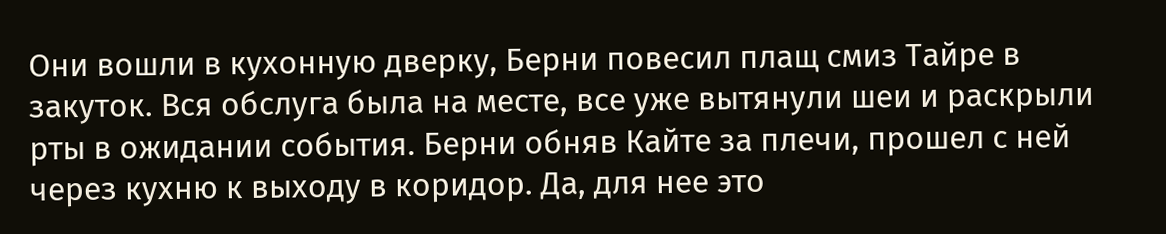Они вошли в кухонную дверку, Берни повесил плащ смиз Тайре в закуток. Вся обслуга была на месте, все уже вытянули шеи и раскрыли рты в ожидании события. Берни обняв Кайте за плечи, прошел с ней через кухню к выходу в коридор. Да, для нее это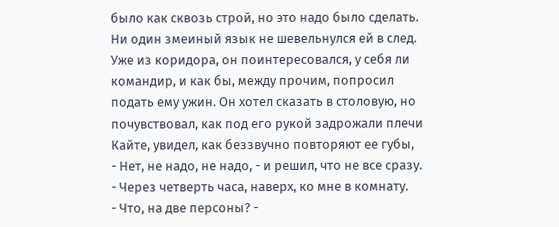было как сквозь строй, но это надо было сделать. Ни один змеиный язык не шевельнулся ей в след. Уже из коридора, он поинтересовался, у себя ли командир, и как бы, между прочим, попросил подать ему ужин. Он хотел сказать в столовую, но почувствовал, как под его рукой задрожали плечи Кайте, увидел, как беззвучно повторяют ее губы,
- Нет, не надо, не надо, - и решил, что не все сразу.
- Через четверть часа, наверх, ко мне в комнату.
- Что, на две персоны? -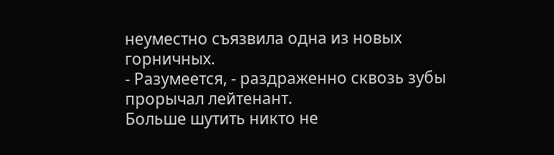неуместно съязвила одна из новых горничных.
- Разумеется, - раздраженно сквозь зубы прорычал лейтенант.
Больше шутить никто не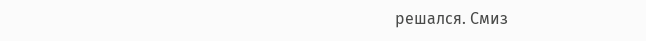решался. Смиз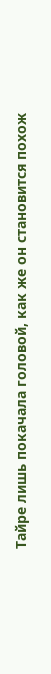Тайре лишь покачала головой, как же он становится похож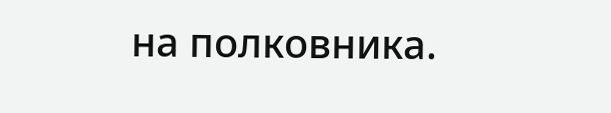на полковника.